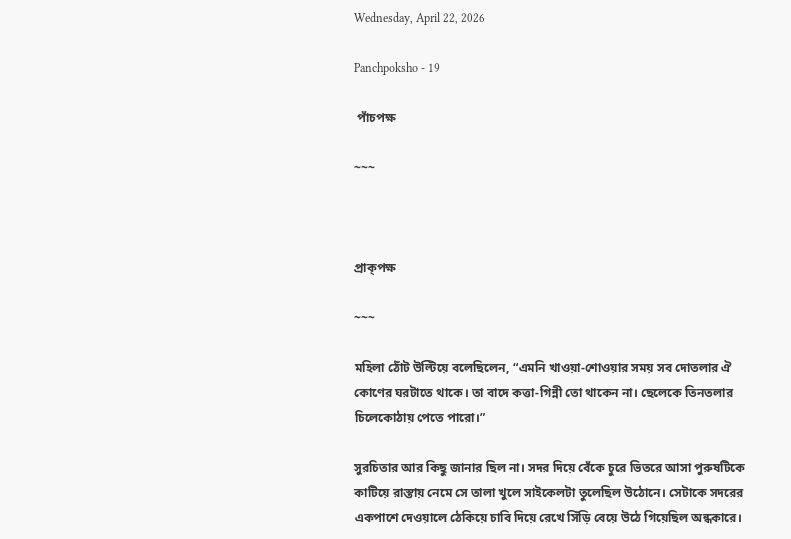Wednesday, April 22, 2026

Panchpoksho - 19

 পাঁচপক্ষ

~~~



প্রাক্‌পক্ষ

~~~

মহিলা ঠোঁট উল্টিয়ে বলেছিলেন, “এমনি খাওয়া-শোওয়ার সময় সব দোতলার ঐ কোণের ঘরটাতে থাকে। তা বাদে কত্তা-গিন্নী তো থাকেন না। ছেলেকে তিনতলার চিলেকোঠায় পেতে পারো।”

সুরচিতার আর কিছু জানার ছিল না। সদর দিয়ে বেঁকে চুরে ভিতরে আসা পুরুষটিকে কাটিয়ে রাস্তায় নেমে সে তালা খুলে সাইকেলটা তুলেছিল উঠোনে। সেটাকে সদরের একপাশে দেওয়ালে ঠেকিয়ে চাবি দিয়ে রেখে সিঁড়ি বেয়ে উঠে গিয়েছিল অন্ধকারে।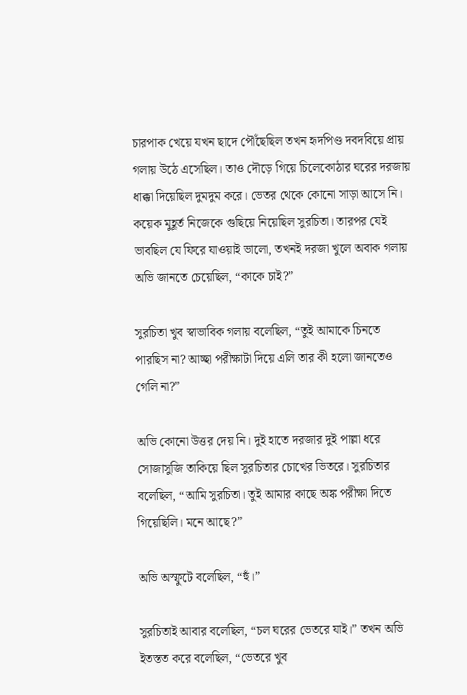চারপাক খেয়ে যখন ছাদে পৌঁছেছিল তখন হৃদপিণ্ড দবদবিয়ে প্রায় গলায় উঠে এসেছিল। তাও দৌড়ে গিয়ে চিলেকোঠার ঘরের দরজায় ধাক্কা দিয়েছিল দুমদুম করে। ভেতর থেকে কোনো সাড়া আসে নি। কয়েক মুহূর্ত নিজেকে গুছিয়ে নিয়েছিল সুরচিতা। তারপর যেই ভাবছিল যে ফিরে যাওয়াই ভালো, তখনই দরজা খুলে অবাক গলায় অভি জানতে চেয়েছিল, “কাকে চাই?”

সুরচিতা খুব স্বাভাবিক গলায় বলেছিল, “তুই আমাকে চিনতে পারছিস না? আচ্ছা পরীক্ষাটা দিয়ে এলি তার কী হলো জানতেও গেলি না?”

অভি কোনো উত্তর দেয় নি। দুই হাতে দরজার দুই পাল্লা ধরে সোজাসুজি তাকিয়ে ছিল সুরচিতার চোখের ভিতরে। সুরচিতার বলেছিল, “আমি সুরচিতা। তুই আমার কাছে অঙ্ক পরীক্ষা দিতে গিয়েছিলি। মনে আছে?”

অভি অস্ফুটে বলেছিল, “হুঁ।”

সুরচিতাই আবার বলেছিল, “চল ঘরের ভেতরে যাই।” তখন অভি ইতস্তত করে বলেছিল, “ভেতরে খুব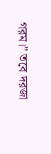গরম।” তবে দরজা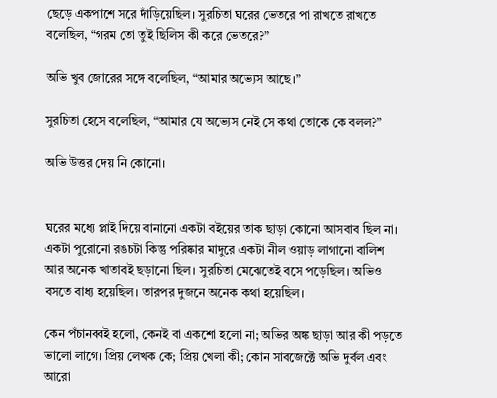ছেড়ে একপাশে সরে দাঁড়িয়েছিল। সুরচিতা ঘরের ভেতরে পা রাখতে রাখতে বলেছিল, “গরম তো তুই ছিলিস কী করে ভেতরে?”

অভি খুব জোরের সঙ্গে বলেছিল, “আমার অভ্যেস আছে।”

সুরচিতা হেসে বলেছিল, “আমার যে অভ্যেস নেই সে কথা তোকে কে বলল?”

অভি উত্তর দেয় নি কোনো।


ঘরের মধ্যে প্লাই দিয়ে বানানো একটা বইয়ের তাক ছাড়া কোনো আসবাব ছিল না। একটা পুরোনো রঙচটা কিন্তু পরিষ্কার মাদুরে একটা নীল ওয়াড় লাগানো বালিশ আর অনেক খাতাবই ছড়ানো ছিল। সুরচিতা মেঝেতেই বসে পড়েছিল। অভিও বসতে বাধ্য হয়েছিল। তারপর দুজনে অনেক কথা হয়েছিল।

কেন পঁচানব্বই হলো, কেনই বা একশো হলো না; অভির অঙ্ক ছাড়া আর কী পড়তে ভালো লাগে। প্রিয় লেখক কে; প্রিয় খেলা কী; কোন সাবজেক্টে অভি দুর্বল এবং আরো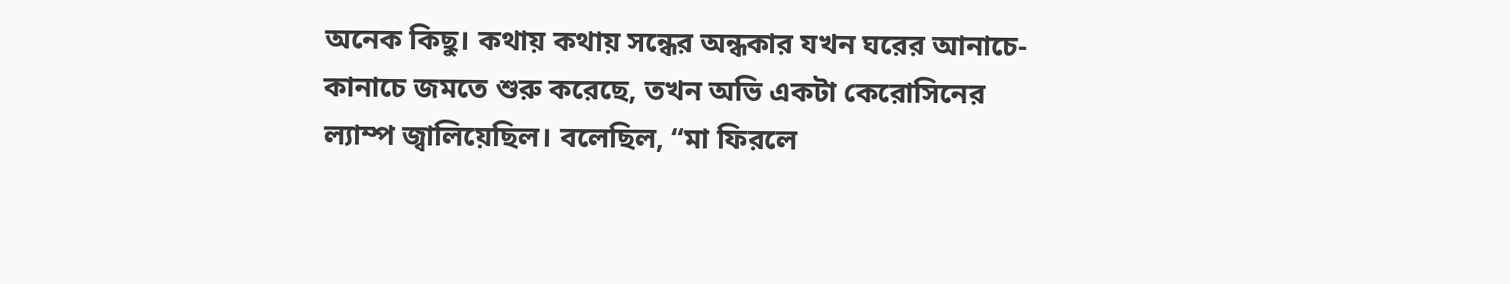অনেক কিছু। কথায় কথায় সন্ধের অন্ধকার যখন ঘরের আনাচে-কানাচে জমতে শুরু করেছে, তখন অভি একটা কেরোসিনের ল্যাম্প জ্বালিয়েছিল। বলেছিল, “মা ফিরলে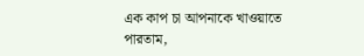এক কাপ চা আপনাকে খাওয়াতে পারতাম,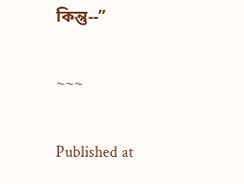কিন্তু--”

~~~

Published at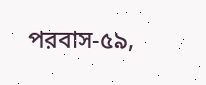পরবাস-৫৯,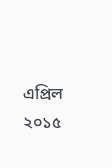এপ্রিল ২০১৫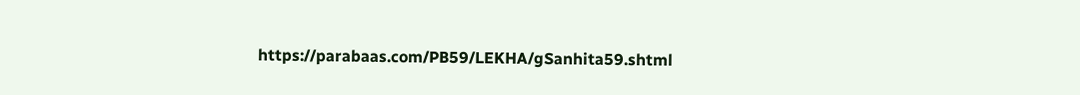https://parabaas.com/PB59/LEKHA/gSanhita59.shtml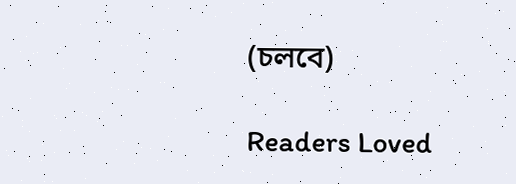(চলবে)

Readers Loved